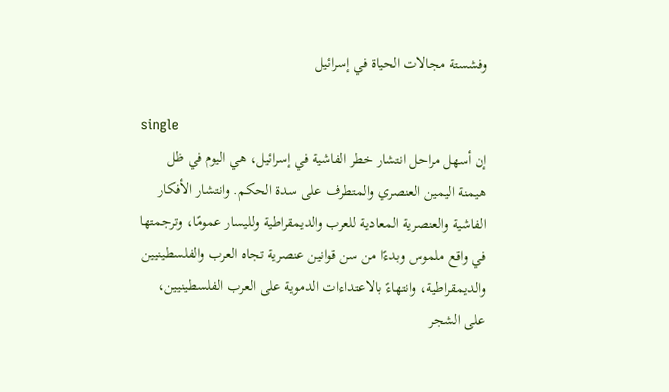وفشستة مجالات الحياة في إسرائيل

single
إن أسهل مراحل انتشار خطر الفاشية في إسرائيل، هي اليوم في ظل هيمنة اليمين العنصري والمتطرف على سدة الحكم. وانتشار الأفكار الفاشية والعنصرية المعادية للعرب والديمقراطية ولليسار عمومًا، وترجمتها في واقع ملموس وبدءًا من سن قوانين عنصرية تجاه العرب والفلسطينيين والديمقراطية، وانتهاءً بالاعتداءات الدموية على العرب الفلسطينيين، على الشجر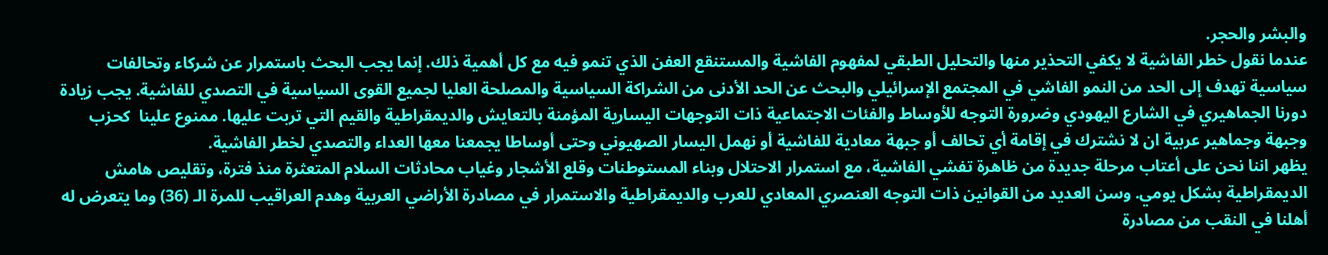والبشر والحجر.
عندما نقول خطر الفاشية لا يكفي التحذير منها والتحليل الطبقي لمفهوم الفاشية والمستنقع العفن الذي تنمو فيه مع كل أهمية ذلك. إنما يجب البحث باستمرار عن شركاء وتحالفات سياسية تهدف إلى الحد من النمو الفاشي في المجتمع الإسرائيلي والبحث عن الحد الأدنى من الشراكة السياسية والمصلحة العليا لجميع القوى السياسية في التصدي للفاشية. يجب زيادة دورنا الجماهيري في الشارع اليهودي وضرورة التوجه للأوساط والفئات الاجتماعية ذات التوجهات اليسارية المؤمنة بالتعايش والديمقراطية والقيم التي تربت عليها. ممنوع علينا  كحزب وجبهة وجماهير عربية ان لا نشترك في إقامة أي تحالف أو جبهة معادية للفاشية أو نهمل اليسار الصهيوني وحتى أوساطا يجمعنا معها العداء والتصدي لخطر الفاشية.
يظهر اننا نحن على أعتاب مرحلة جديدة من ظاهرة تفشي الفاشية، مع استمرار الاحتلال وبناء المستوطنات وقلع الأشجار وغياب محادثات السلام المتعثرة منذ فترة، وتقليص هامش الديمقراطية بشكل يومي. وسن العديد من القوانين ذات التوجه العنصري المعادي للعرب والديمقراطية والاستمرار في مصادرة الأراضي العربية وهدم العراقيب للمرة الـ (36) وما يتعرض له أهلنا في النقب من مصادرة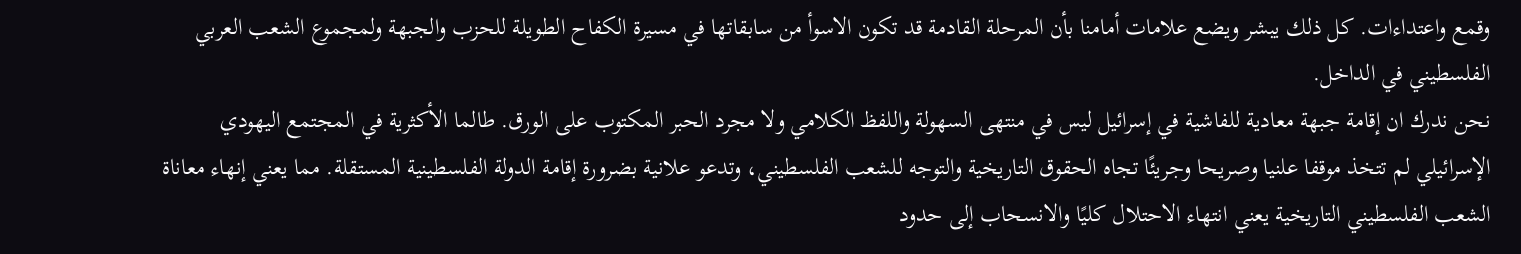وقمع واعتداءات. كل ذلك يبشر ويضع علامات أمامنا بأن المرحلة القادمة قد تكون الاسوأ من سابقاتها في مسيرة الكفاح الطويلة للحزب والجبهة ولمجموع الشعب العربي الفلسطيني في الداخل.
نحن ندرك ان إقامة جبهة معادية للفاشية في إسرائيل ليس في منتهى السهولة واللفظ الكلامي ولا مجرد الحبر المكتوب على الورق. طالما الأكثرية في المجتمع اليهودي الإسرائيلي لم تتخذ موقفا علنيا وصريحا وجريئًا تجاه الحقوق التاريخية والتوجه للشعب الفلسطيني، وتدعو علانية بضرورة إقامة الدولة الفلسطينية المستقلة. مما يعني إنهاء معاناة الشعب الفلسطيني التاريخية يعني انتهاء الاحتلال كليًا والانسحاب إلى حدود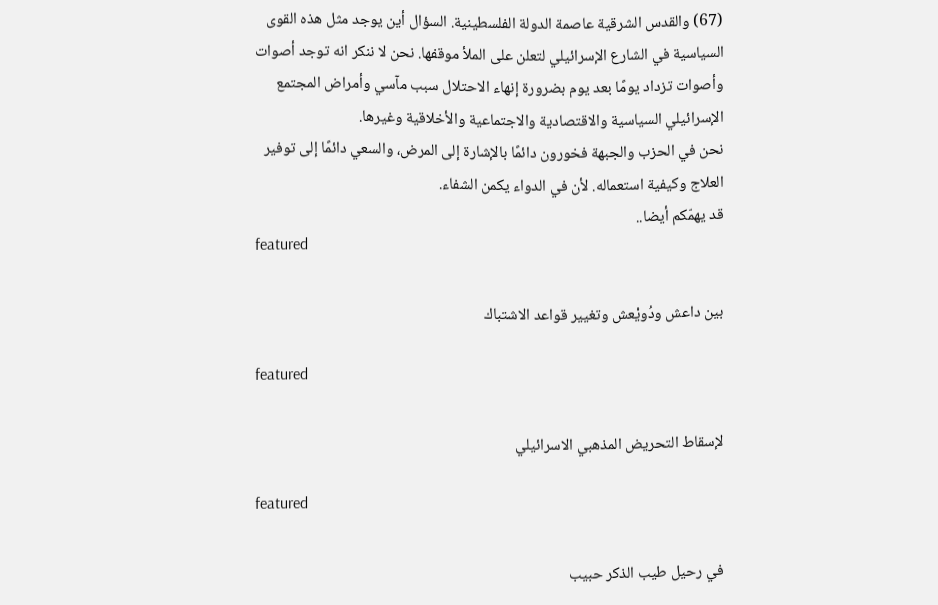(67) والقدس الشرقية عاصمة الدولة الفلسطينية. السؤال أين يوجد مثل هذه القوى السياسية في الشارع الإسرائيلي لتعلن على الملأ موقفها. نحن لا ننكر انه توجد أصوات وأصوات تزداد يومًا بعد يوم بضرورة إنهاء الاحتلال سبب مآسي وأمراض المجتمع الإسرائيلي السياسية والاقتصادية والاجتماعية والأخلاقية وغيرها.
نحن في الحزب والجبهة فخورون دائمًا بالإشارة إلى المرض، والسعي دائمًا إلى توفير العلاج وكيفية استعماله. لأن في الدواء يكمن الشفاء.
قد يهمّكم أيضا..
featured

بين داعش ودُويْعش وتغيير قواعد الاشتباك

featured

لإسقاط التحريض المذهبي الاسرائيلي

featured

في رحيل طيب الذكر حبيب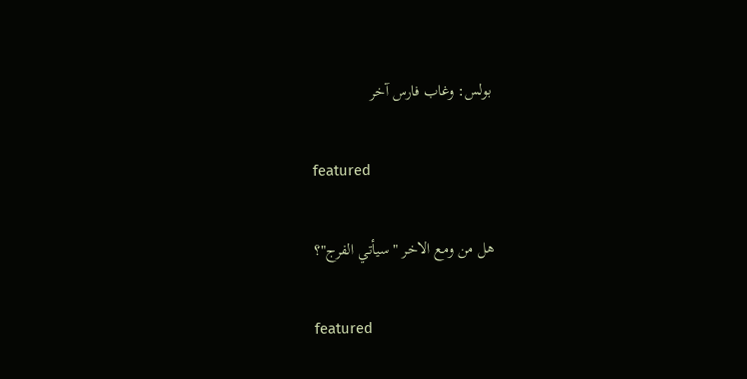بولس: وغاب فارس آخر

featured

هل من ومع الاخر "سيأتي الفرج"؟

featured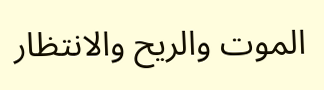الموت والريح والانتظار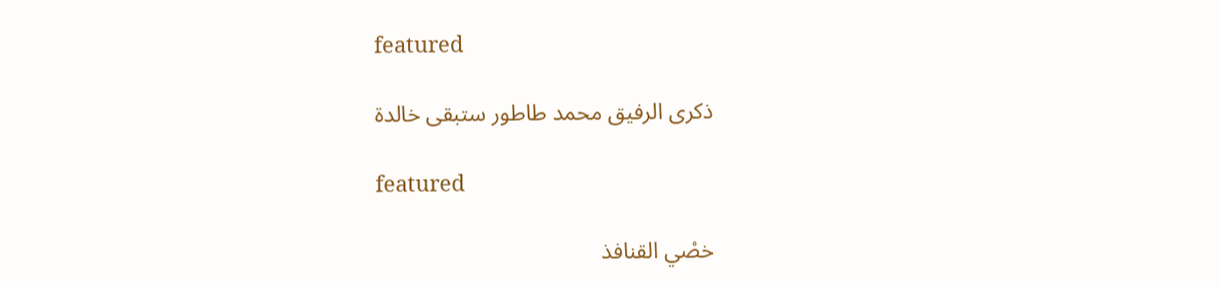featured

ذكرى الرفيق محمد طاطور ستبقى خالدة

featured

خصْي القنافذ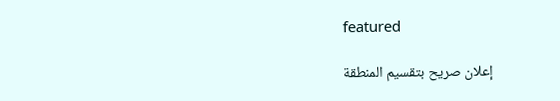featured

إعلان صريح بتقسيم المنطقة